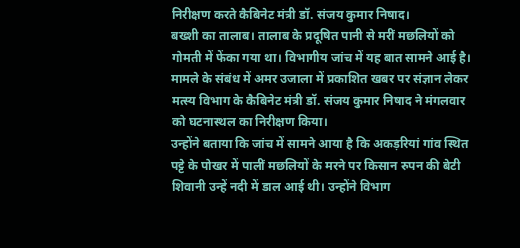निरीक्षण करते कैबिनेट मंत्री डॉ. संजय कुमार निषाद।
बख्शी का तालाब। तालाब के प्रदूषित पानी से मरीं मछलियों को गोमती में फेंका गया था। विभागीय जांच में यह बात सामने आई है। मामले के संबंध में अमर उजाला में प्रकाशित खबर पर संज्ञान लेकर मत्स्य विभाग के कैबिनेट मंत्री डॉ. संजय कुमार निषाद ने मंगलवार को घटनास्थल का निरीक्षण किया।
उन्होंने बताया कि जांच में सामने आया है कि अकड़रियां गांव स्थित पट्टे के पोखर में पालीं मछलियों के मरने पर किसान रुपन की बेटी शिवानी उन्हें नदी में डाल आई थी। उन्होंने विभाग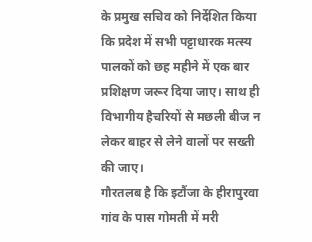के प्रमुख सचिव को निर्देशित किया कि प्रदेश में सभी पट्टाधारक मत्स्य पालकों को छह महीने में एक बार प्रशिक्षण जरूर दिया जाए। साथ ही विभागीय हैचरियों से मछली बीज न लेकर बाहर से लेने वालों पर सख्ती की जाए।
गौरतलब है कि इटौंजा के हीरापुरवा गांव के पास गोमती में मरी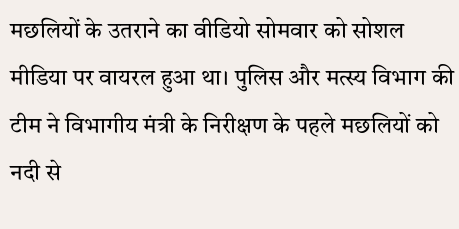मछलियों के उतराने का वीडियो सोमवार को सोशल मीडिया पर वायरल हुआ था। पुलिस और मत्स्य विभाग की टीम ने विभागीय मंत्री के निरीक्षण के पहले मछलियों को नदी से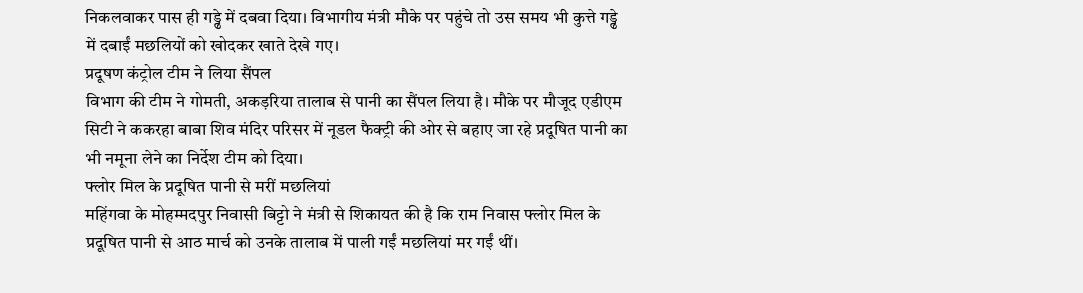निकलवाकर पास ही गड्ढे में दबवा दिया। विभागीय मंत्री मौके पर पहुंचे तो उस समय भी कुत्ते गड्ढे में दबाईं मछलियों को खोदकर खाते देखे गए।
प्रदूषण कंट्रोल टीम ने लिया सैंपल
विभाग की टीम ने गोमती, अकड़रिया तालाब से पानी का सैंपल लिया है। मौके पर मौजूद एडीएम सिटी ने ककरहा बाबा शिव मंदिर परिसर में नूडल फैक्ट्री की ओर से बहाए जा रहे प्रदूषित पानी का भी नमूना लेने का निर्देश टीम को दिया।
फ्लोर मिल के प्रदूषित पानी से मरीं मछलियां
महिंगवा के मोहम्मदपुर निवासी बिट्टो ने मंत्री से शिकायत की है कि राम निवास फ्लोर मिल के प्रदूषित पानी से आठ मार्च को उनके तालाब में पाली गईं मछलियां मर गईं थीं।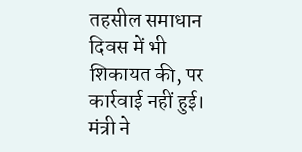तहसील समाधान दिवस में भी शिकायत की, पर कार्रवाई नहीं हुई। मंत्री ने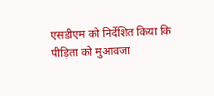एसडीएम को निर्देशित किया कि पीड़िता को मुआवजा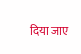दिया जाए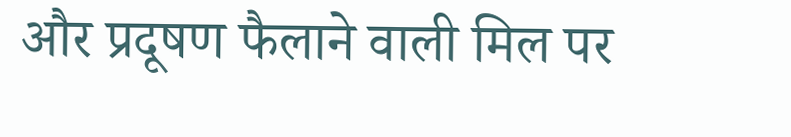और प्रदूषण फैलाने वाली मिल पर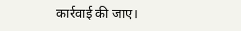कार्रवाई की जाए।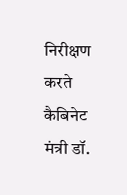निरीक्षण करते कैबिनेट मंत्री डॉ.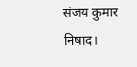संजय कुमार निषाद।